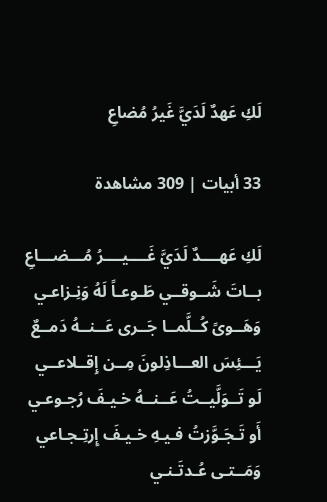لَكِ عَهدٌ لَدَيَّ غَيرُ مُضاعِ

33 أبيات | 309 مشاهدة

لَكِ عَهــــدٌ لَدَيَّ غَــــيــــرُ مُـــضـــاعِ
بــاتَ شَــوقــي طَـوعـاً لَهُ وَنِـزاعـي
وَهَــوىً كُــلَّمــا جَــرى عَــنــهُ دَمــعٌ
يَـــئِسَ العـــاذِلونَ مِــن إِقــلاعــي
لَو تَــوَلَّيــتُ عَــنــهُ خـيـفَ رُجـوعـي
أَو تَـجَـوَّزتُ فـيـهِ خـيـفَ إِرتِـجـاعي
وَمَــتـى عُـدتَـنـي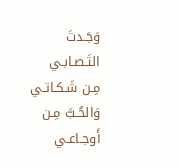وَجَـدتَ التَـصـابـي
مِـن شَـكـاتـي وَالحُـبَّ مِـن أَوجـاعـي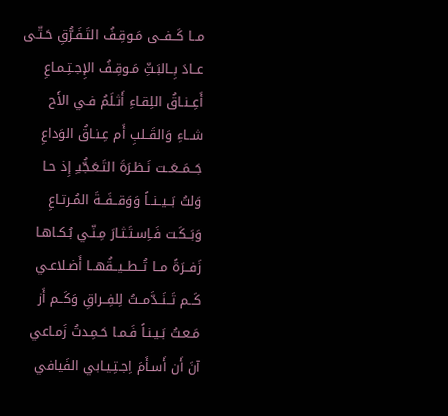مــا كَــفــى مَـوقِـفُ التَـفَـرُّقِ حَـتّـى
عــادَ بِــالبَـثِّ مَـوقِـفُ الإِجـتِـمـاعِ
أَعِــنـاقُ اللِقـاءِ أَثـلَمُ فـي الأَح
شــاءِ وَالقَــلبِ أَم عِـنـاقُ الوَداعِ
جَــمَــعَــت نَـظـرَةَ التَـعَـجُّبـِ إِذ حـا
وَلتُ بَــيــنــاً وَوَقــفَــةَ المُـرتـاعِ
وَبَــكَـت فَـاِسـتَـثـارَ مِـنّـي بُـكـاهـا
زَفــرَةً مــا تُــطــيــقُهــا أَضـلاعـي
كَــم تَــنَــدَّمــتُ لِلفِــراقِ وَكَــم أَز
مَـعـتُ بَـيـنـاً فَـمـا حَـمِـدتُ زَمـاعي
آنَ أَن أَسـأَمَ اِجـتِـيـابي الفَيافي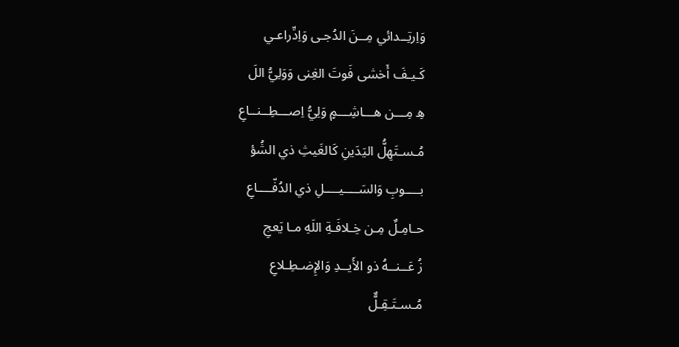وَاِرتِــدائي مِــنَ الدُجـى وَاِدِّراعـي
كَـيـفَ أَخشى فَوتَ الغِنى وَوَلِيُّ اللَ
هِ مِـــن هـــاشِـــمٍ وَلِيُّ اِصـــطِــنــاعِ
مُـسـتَهِلُّ اليَدَينِ كَالغَيثِ ذي الشُؤ
بــــوبِ وَالسَــــيــــلِ ذي الدُفّــــاعِ
حـامِـلٌ مِـن خِـلافَـةِ اللَهِ مـا يَعجِ
زُ عَــنــهُ ذو الأَيــدِ وَالإِضـطِـلاعِ
مُـسـتَـقِـلٌّ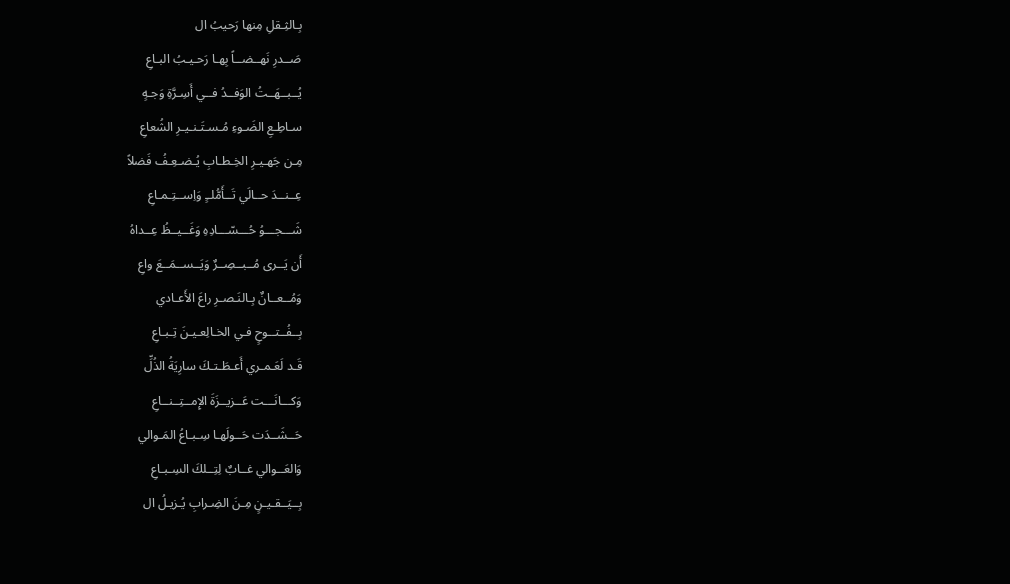بِـالثِـقلِ مِنها رَحيبُ ال
صَــدرِ نَهــضــاً بِهـا رَحـيـبُ البـاعِ
يُــبــهَــتُ الوَفــدُ فــي أَسِـرَّةِ وَجـهٍ
سـاطِـعِ الضَـوءِ مُـسـتَـنـيـرِ الشُعاعِ
مِـن جَهـيـرِ الخِـطـابِ يُـضـعِـفُ فَضلاً
عِــنــدَ حــالَي تَــأَمُّلــٍ وَاِســتِـمـاعِ
شَـــجـــوُ حُـــسّـــادِهِ وَغَــيــظُ عِــداهُ
أَن يَــرى مُــبــصِــرٌ وَيَــســمَــعَ واعِ
وَمُــعــانٌ بِـالنَـصـرِ راعَ الأَعـادي
بِــفُــتــوحٍ فـي الخـالِعـيـنَ تِـبـاعِ
قَـد لَعَـمـري أَعـطَـتـكَ سارِيَةُ الذُلِّ
وَكـــانَـــت عَــزيــزَةَ الإِمــتِــنــاعِ
حَــشَــدَت حَــولَهـا سِـبـاعُ المَـوالي
وَالعَــوالي غــابٌ لِتِــلكَ السِـبـاعِ
بِــيَــقـيـنٍ مِـنَ الضِـرابِ يُـزيـلُ ال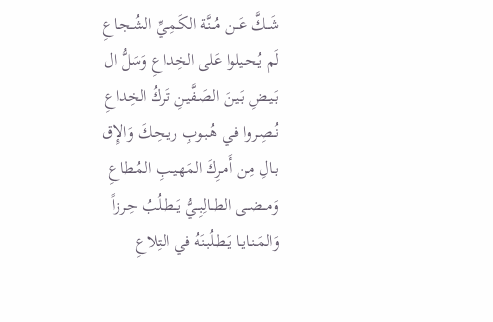شَــكَّ عَــن مُــنَّة الكَـمِـيِّ الشُـجـاعِ
لَم يُـحـيلوا عَلى الخِداعِ وَسَلُّ ال
بَـيـضِ بَـيـنَ الصَـفَّيـنِ تَركُ الخِداعِ
نُــصِـروا فـي هُـبـوبِ ريـحِـكَ وَالإِق
بـالِ مِـن أَمـرِكَ المَهـيـبِ المُـطاعِ
وَمــضــى الطــالِبِــيُّ يَــطـلُبُ حِـرزاً
وَالمَـنـايـا يَـطـلُبـنَهُ في التِلاعِ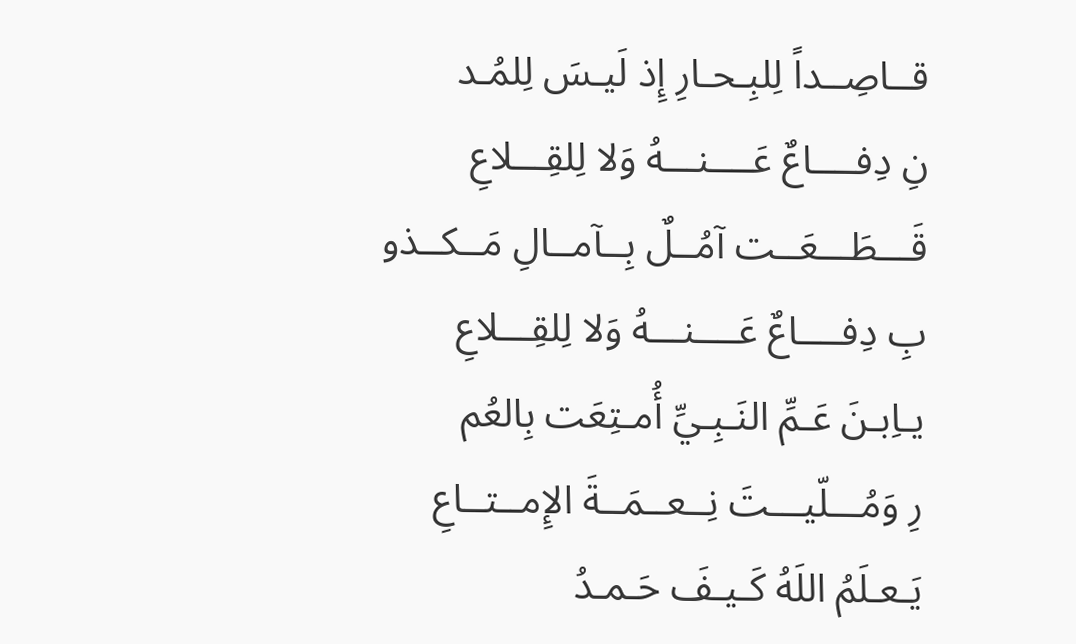قــاصِــداً لِلبِـحـارِ إِذ لَيـسَ لِلمُـد
نِ دِفــــاعٌ عَــــنـــهُ وَلا لِلقِـــلاعِ
قَـــطَـــعَــت آمُــلٌ بِــآمــالِ مَــكــذو
بِ دِفــــاعٌ عَــــنـــهُ وَلا لِلقِـــلاعِ
يـاِبـنَ عَـمِّ النَـبِـيِّ أُمـتِعَت بِالعُم
رِ وَمُـــلّيـــتَ نِــعــمَــةَ الإِمــتــاعِ
يَـعـلَمُ اللَهُ كَـيـفَ حَـمـدُ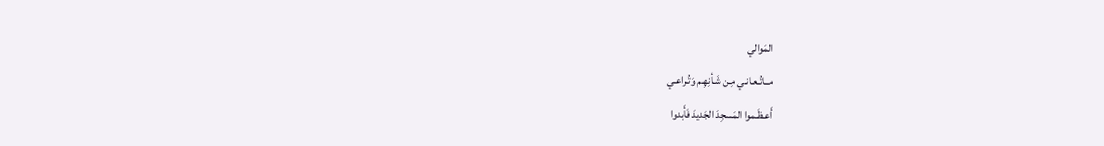المَوالي
مــاتُـعـانـي مِـن شَـأنِهِـم وَتُـراعـي
أَعـظَـموا المَسجِدَ الجَديدَ فَأَبدوا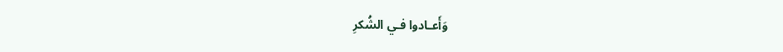وَأَعـادوا فـي الشُكرِ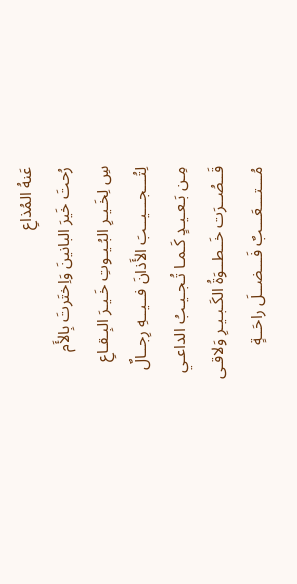عَنهُ المُذاعِ
رُحتَ خَيرَ البانينَ وَاِختَرتَ بِالأَم
سِ لِخَـيـرِ البُـيـوتِ خَـيـرَ البِـقـاعِ
لِتُـــجـــيــبَ الأَذانَ فــيــهِ رِجــالٌ
مِـن بَـعـيـدٍ كَـمـا تُـجـيـبُ الداعـي
قَــصُــرَت خَــطــوَةُ الكَـبـيـرِ وَلاقـى
مُـــتـــعَـــبٌ فَـــضــلَ راحَــةٍ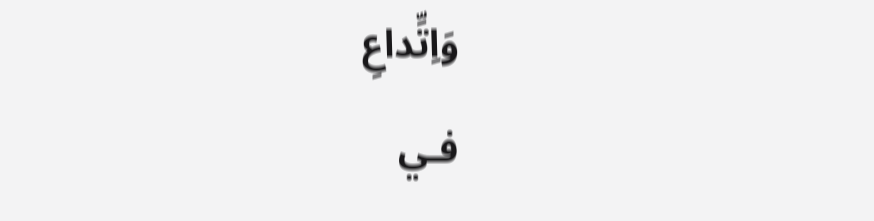وَاِتِّداعِ
فـي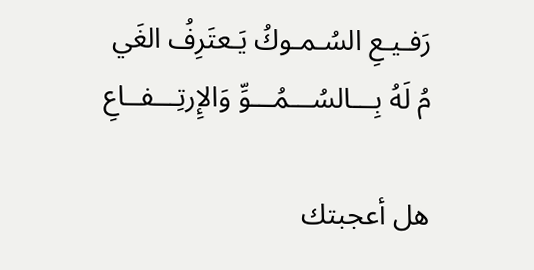رَفـيـعِ السُـمـوكُ يَـعتَرِفُ الغَي
مُ لَهُ بِـــالسُـــمُـــوِّ وَالإِرتِـــفــاعِ

هل أعجبتك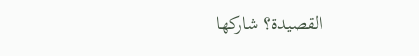القصيدة؟ شاركها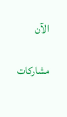الآن

مشاركات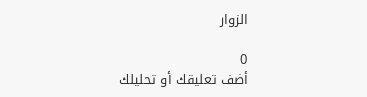الزوار

0
أضف تعليقك أو تحليلك